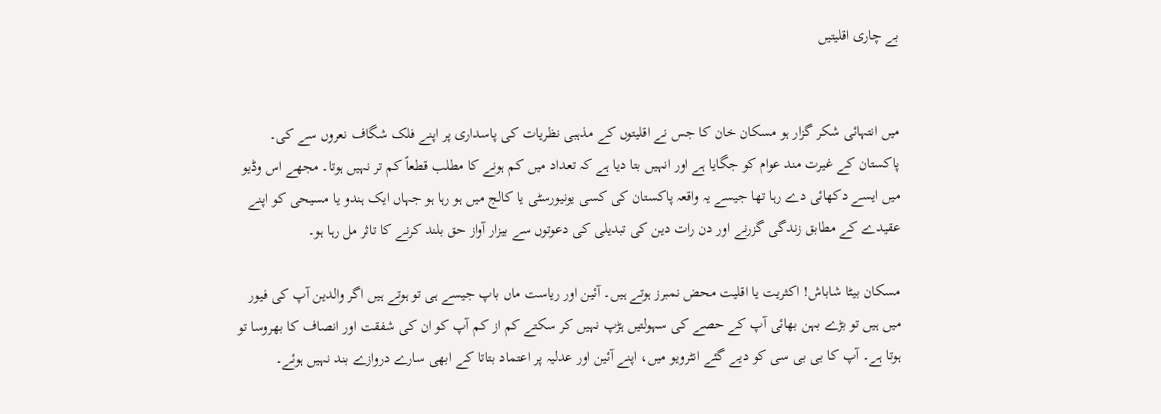بے چاری اقلیتیں


میں انتہائی شکر گزار ہو مسکان خان کا جس نے اقلیتوں کے مذہبی نظریات کی پاسداری پر اپنے فلک شگاف نعروں سے کی۔ پاکستان کے غیرت مند عوام کو جگایا ہے اور انہیں بتا دیا ہے کہ تعداد میں کم ہونے کا مطلب قطعاً کم تر نہیں ہوتا۔ مجھے اس وڈیو میں ایسے دکھائی دے رہا تھا جیسے یہ واقعہ پاکستان کی کسی یونیورسٹی یا کالج میں ہو رہا ہو جہاں ایک ہندو یا مسیحی کو اپنے عقیدے کے مطابق زندگی گزرنے اور دن رات دین کی تبدیلی کی دعوتوں سے بیزار آواز حق بلند کرنے کا تاثر مل رہا ہو۔

مسکان بیٹا شاباش! اکثریت یا اقلیت محض نمبرز ہوتے ہیں۔ آئین اور ریاست ماں باپ جیسے ہی تو ہوتے ہیں اگر والدین آپ کی فیور میں ہیں تو بڑے بہن بھائی آپ کے حصے کی سہولتیں ہڑپ نہیں کر سکتے کم از کم آپ کو ان کی شفقت اور انصاف کا بھروسا تو ہوتا ہے۔ آپ کا بی بی سی کو دیے گئے انٹرویو میں، اپنے آئین اور عدلیہ پر اعتماد بتاتا کے ابھی سارے دروازے بند نہیں ہوئے۔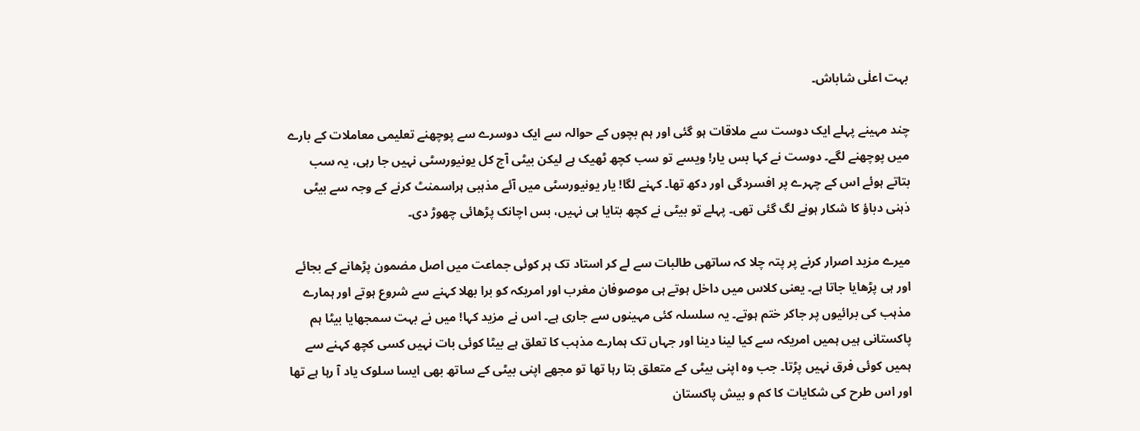بہت اعلٰی شاباش۔

چند مہینے پہلے ایک دوست سے ملاقات ہو گئی اور ہم بچوں کے حوالہ سے ایک دوسرے سے پوچھنے تعلیمی معاملات کے بارے میں پوچھنے لگے۔ دوست نے کہا بس یار! ویسے تو سب کچھ ٹھیک ہے لیکن بیٹی آج کل یونیورسٹی نہیں جا رہی، یہ سب بتاتے ہوئے اس کے چہرے پر افسردگی اور دکھ تھا۔ کہنے لگا! یار یونیورسٹی میں آئے مذہبی ہراسمنٹ کرنے کے وجہ سے بیٹی ذہنی دباؤ کا شکار ہونے لگ گئی تھی۔ پہلے تو بیٹی نے کچھ بتایا ہی نہیں، بس اچانک پڑھائی چھوڑ دی۔

میرے مزید اصرار کرنے پر پتہ چلا کہ ساتھی طالبات سے لے کر استاد تک ہر کوئی جماعت میں اصل مضمون پڑھانے کے بجائے اور ہی پڑھایا جاتا ہے۔ یعنی کلاس میں داخل ہوتے ہی موصوفان مغرب اور امریکہ کو برا بھلا کہنے سے شروع ہوتے اور ہمارے مذہب کی برائیوں پر جاکر ختم ہوتے۔ یہ سلسلہ کئی مہینوں سے جاری ہے۔ اس نے مزید کہا! میں نے بہت سمجھایا بیٹا ہم پاکستانی ہیں ہمیں امریکہ سے کیا لینا دینا اور جہاں تک ہمارے مذہب کا تعلق ہے بیٹا کوئی بات نہیں کسی کچھ کہنے سے ہمیں کوئی فرق نہیں پڑتا۔ جب وہ اپنی بیٹی کے متعلق بتا رہا تھا تو مجھے اپنی بیٹی کے ساتھ بھی ایسا سلوک یاد آ رہا ہے تھا اور اس طرح کی شکایات کا کم و بیش پاکستان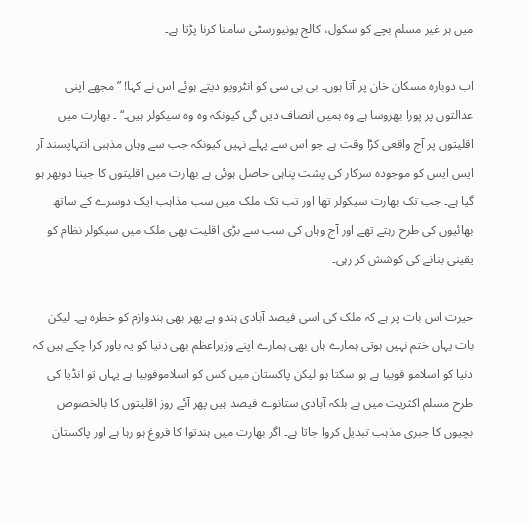میں ہر غیر مسلم بچے کو سکول، کالج یونیورسٹی سامنا کرنا پڑتا ہے۔

اب دوبارہ مسکان خان پر آتا ہوں۔ بی بی سی کو انٹرویو دیتے ہوئے اس نے کہا! ”مجھے اپنی عدالتوں پر پورا بھروسا ہے وہ ہمیں انصاف دیں گی کیونکہ وہ وہ سیکولر ہیں۔“ ۔ بھارت میں اقلیتوں پر آج واقعی کڑا وقت ہے جو اس سے پہلے نہیں کیونکہ جب سے وہاں مذہبی انتہاپسند آر ایس ایس کو موجودہ سرکار کی پشت پناہی حاصل ہوئی ہے بھارت میں اقلیتوں کا جینا دوبھر ہو گیا ہے۔ جب تک بھارت سیکولر تھا اور تب تک ملک میں سب مذاہب ایک دوسرے کے ساتھ بھائیوں کی طرح رہتے تھے اور آج وہاں کی سب سے بڑی اقلیت بھی ملک میں سیکولر نظام کو یقینی بنانے کی کوشش کر رہی۔

حیرت اس بات پر ہے کہ ملک کی اسی فیصد آبادی ہندو ہے پھر بھی ہندوازم کو خطرہ ہے۔ لیکن بات یہاں ختم نہیں ہوتی ہمارے ہاں بھی ہمارے اپنے وزیراعظم بھی دنیا کو یہ باور کرا چکے ہیں کہ دنیا کو اسلامو فوبیا ہے ہو سکتا ہو لیکن پاکستان میں کس کو اسلاموفوبیا ہے یہاں تو انڈیا کی طرح مسلم اکثریت میں ہے بلکہ آبادی ستانوے فیصد ہیں پھر آئے روز اقلیتوں کا بالخصوص بچیوں کا جبری مذہب تبدیل کروا جاتا ہے۔ اگر بھارت میں ہندتوا کا فروغ ہو رہا ہے اور پاکستان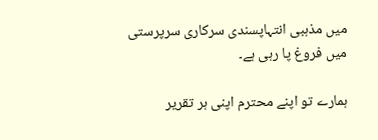میں مذہبی انتہاپسندی سرکاری سرپرستی میں فروغ پا رہی ہے۔

ہمارے تو اپنے محترم اپنی ہر تقریر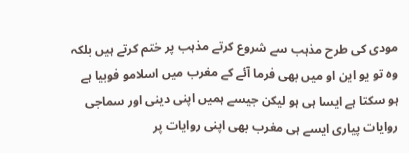مودی کی طرح مذہب سے شروع کرتے مذہب پر ختم کرتے ہیں بلکہ وہ تو یو این او میں بھی فرما آئے کے مغرب میں اسلامو فوبیا ہے ہو سکتا ہے ایسا ہی ہو لیکن جیسے ہمیں اپنی دینی اور سماجی روایات پیاری ایسے ہی مغرب بھی اپنی روایات پر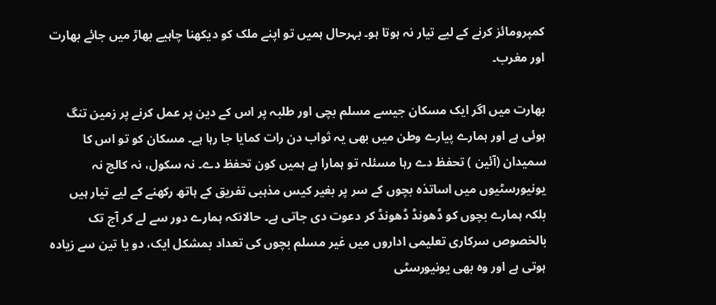کمپرومائز کرنے کے لیے تیار نہ ہوتا ہو۔ بہرحال ہمیں تو اپنے ملک کو دیکھنا چاہیے بھاڑ میں جائے بھارت اور مغرب۔

بھارت میں اگر ایک مسکان جیسے مسلم بچی اور طلبہ پر اس کے دین پر عمل کرنے پر زمین تنگ ہوئی ہے اور ہمارے پیارے وطن میں بھی یہ ثواب دن رات کمایا جا رہا ہے۔ مسکان کو تو اس کا سمیدان (آئین ) تحفظ دے رہا مسئلہ تو ہمارا ہے ہمیں کون تحفظ دے۔ نہ سکول، نہ کالج نہ یونیورسٹیوں میں اساتذہ بچوں کے سر پر بغیر کیس مذہبی تفریق کے ہاتھ رکھنے کے لیے تیار ہیں بلکہ ہمارے بچوں کو ڈھونڈ ڈھونڈ کر دعوت دی جاتی ہے۔ حالانکہ ہمارے دور سے لے کر آج تک بالخصوص سرکاری تعلیمی اداروں میں غیر مسلم بچوں کی تعداد بمشکل ایک، دو یا تین سے زیادہ ہوتی ہے اور وہ بھی یونیورسٹی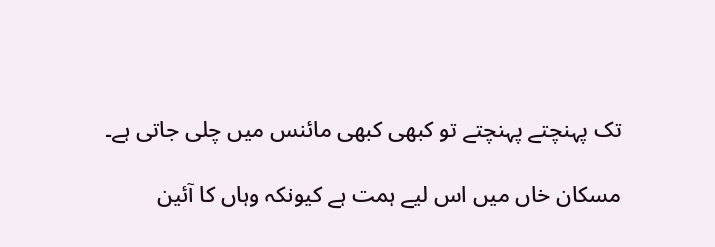تک پہنچتے پہنچتے تو کبھی کبھی مائنس میں چلی جاتی ہے۔

مسکان خاں میں اس لیے ہمت ہے کیونکہ وہاں کا آئین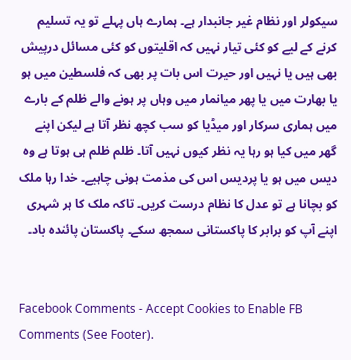سیکولر اور نظام غیر جانبدار ہے۔ ہمارے ہاں پہلے تو یہ تسلیم کرنے کے لیے کو کئی تیار نہیں کہ اقلیتوں کو کئی مسائل درپیش بھی ہیں یا نہیں اور حیرت اس بات پر بھی کہ فلسطین میں ہو یا بھارت میں یا پھر میانمار میں وہاں پر ہونے والے ظلم کے بارے میں ہماری سرکار اور میڈیا کو سب کچھ نظر آتا ہے لیکن اپنے گھر میں کیا ہو رہا یہ نظر کیوں نہیں آتا۔ ظلم ظلم ہی ہوتا ہے وہ دیس میں ہو یا پردیس اس کی مذمت ہونی چاہیے۔ خدا رہا ملک کو بچانا ہے تو عدل کا نظام درست کریں۔ تاکہ ملک کا ہر شہری اپنے آپ کو برابر کا پاکستانی سمجھ سکے۔ پاکستان پائندہ باد۔


Facebook Comments - Accept Cookies to Enable FB Comments (See Footer).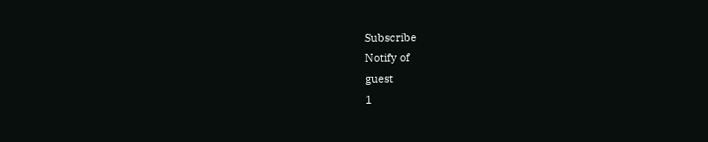Subscribe
Notify of
guest
1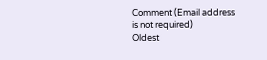Comment (Email address is not required)
Oldest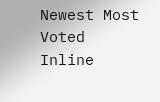Newest Most Voted
Inline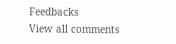Feedbacks
View all comments